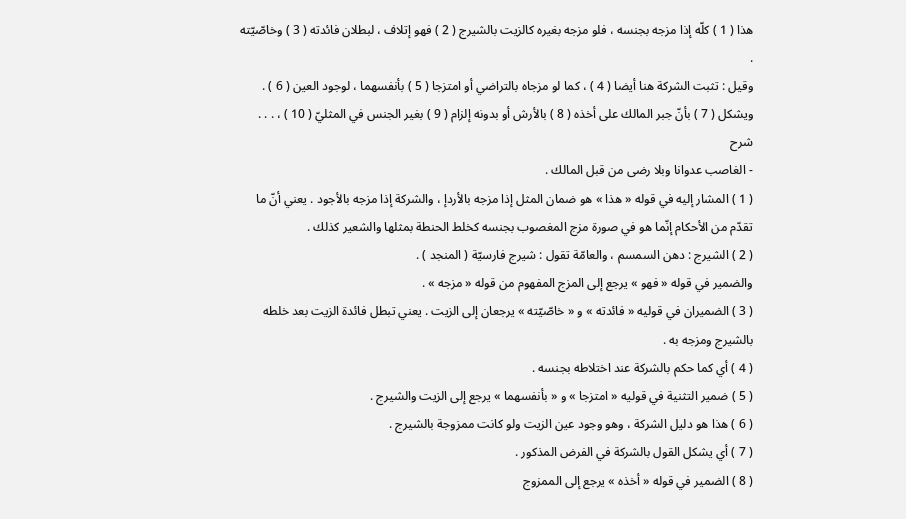هذا ( 1 ) كلّه إذا مزجه بجنسه ، فلو مزجه بغيره كالزيت بالشيرج ( 2 ) فهو إتلاف ، لبطلان فائدته ( 3 ) وخاصّيّته .
وقيل : تثبت الشركة هنا أيضا ( 4 ) ، كما لو مزجاه بالتراضي أو امتزجا ( 5 ) بأنفسهما ، لوجود العين ( 6 ) .
ويشكل ( 7 ) بأنّ جبر المالك على أخذه ( 8 ) بالأرش أو بدونه إلزام ( 9 ) بغير الجنس في المثليّ ( 10 ) ، . . .
شرح
- الغاصب عدوانا وبلا رضى من قبل المالك .
( 1 ) المشار إليه في قوله « هذا » هو ضمان المثل إذا مزجه بالأردإ ، والشركة إذا مزجه بالأجود . يعني أنّ ما تقدّم من الأحكام إنّما هو في صورة مزج المغصوب بجنسه كخلط الحنطة بمثلها والشعير كذلك .
( 2 ) الشيرج : دهن السمسم ، والعامّة تقول : شيرج فارسيّة ( المنجد ) .
والضمير في قوله « فهو » يرجع إلى المزج المفهوم من قوله « مزجه » .
( 3 ) الضميران في قوليه « فائدته » و « خاصّيّته » يرجعان إلى الزيت . يعني تبطل فائدة الزيت بعد خلطه بالشيرج ومزجه به .
( 4 ) أي كما حكم بالشركة عند اختلاطه بجنسه .
( 5 ) ضمير التثنية في قوليه « امتزجا » و « بأنفسهما » يرجع إلى الزيت والشيرج .
( 6 ) هذا هو دليل الشركة ، وهو وجود عين الزيت ولو كانت ممزوجة بالشيرج .
( 7 ) أي يشكل القول بالشركة في الفرض المذكور .
( 8 ) الضمير في قوله « أخذه » يرجع إلى الممزوج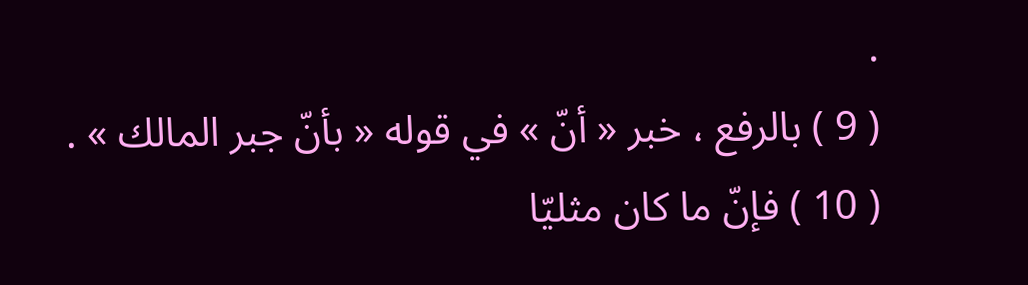.
( 9 ) بالرفع ، خبر « أنّ » في قوله « بأنّ جبر المالك » .
( 10 ) فإنّ ما كان مثليّا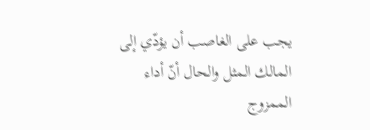يجب على الغاصب أن يؤدّي إلى المالك المثل والحال أنّ أداء الممزوج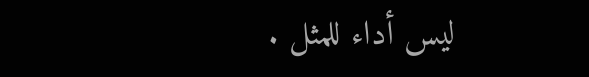ليس أداء للمثل .